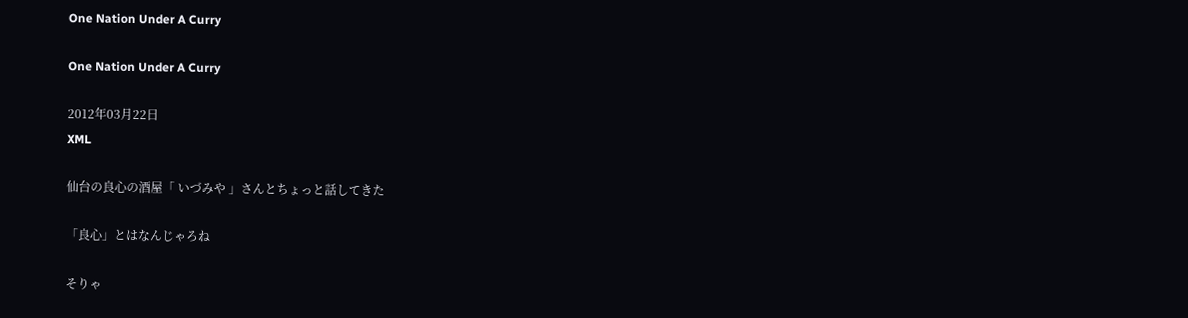One Nation Under A Curry

One Nation Under A Curry

2012年03月22日
XML

仙台の良心の酒屋「 いづみや 」さんとちょっと話してきた

「良心」とはなんじゃろね

そりゃ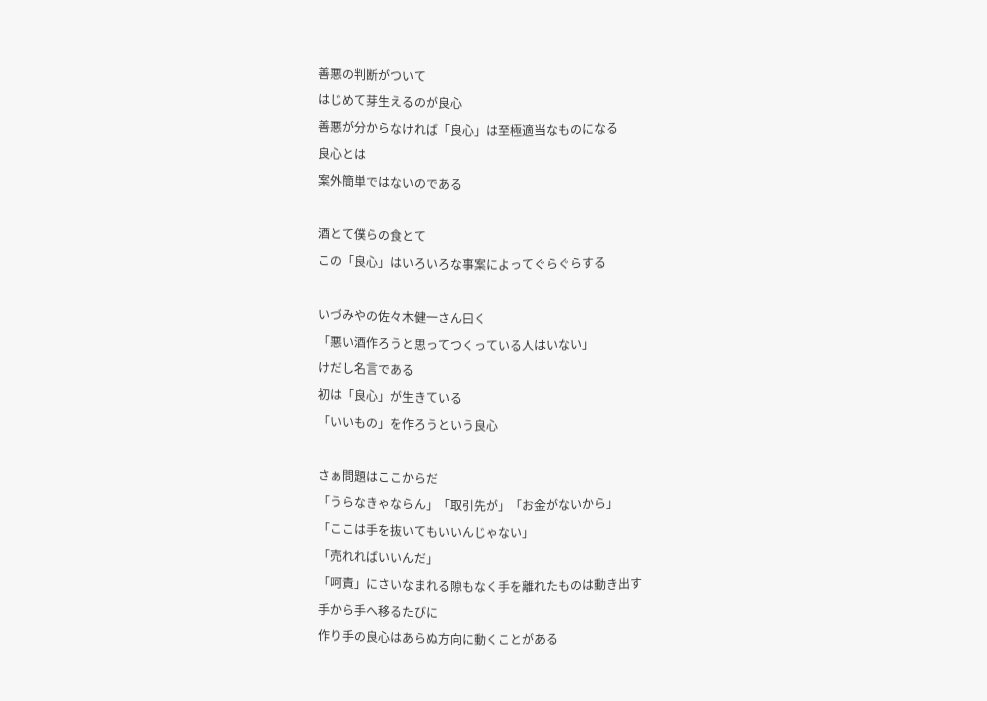善悪の判断がついて
はじめて芽生えるのが良心
善悪が分からなければ「良心」は至極適当なものになる
良心とは
案外簡単ではないのである

酒とて僕らの食とて
この「良心」はいろいろな事案によってぐらぐらする

いづみやの佐々木健一さん曰く
「悪い酒作ろうと思ってつくっている人はいない」
けだし名言である
初は「良心」が生きている
「いいもの」を作ろうという良心

さぁ問題はここからだ
「うらなきゃならん」「取引先が」「お金がないから」
「ここは手を抜いてもいいんじゃない」
「売れればいいんだ」
「呵責」にさいなまれる隙もなく手を離れたものは動き出す
手から手へ移るたびに
作り手の良心はあらぬ方向に動くことがある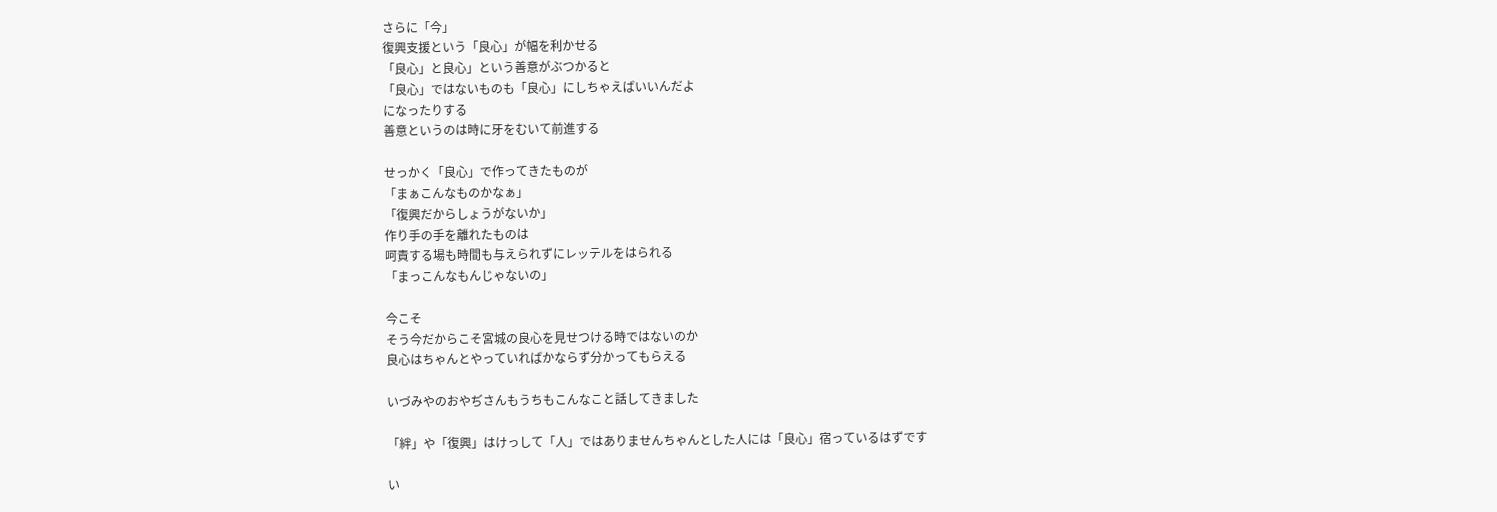さらに「今」
復興支援という「良心」が幅を利かせる
「良心」と良心」という善意がぶつかると
「良心」ではないものも「良心」にしちゃえばいいんだよ
になったりする
善意というのは時に牙をむいて前進する

せっかく「良心」で作ってきたものが
「まぁこんなものかなぁ」
「復興だからしょうがないか」
作り手の手を離れたものは
呵責する場も時間も与えられずにレッテルをはられる
「まっこんなもんじゃないの」

今こそ
そう今だからこそ宮城の良心を見せつける時ではないのか
良心はちゃんとやっていればかならず分かってもらえる

いづみやのおやぢさんもうちもこんなこと話してきました

「絆」や「復興」はけっして「人」ではありませんちゃんとした人には「良心」宿っているはずです

い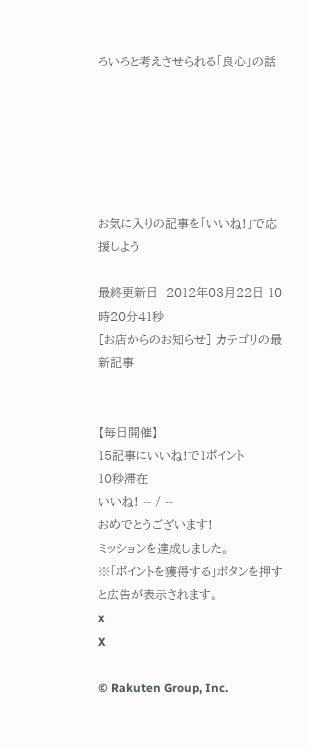ろいろと考えさせられる「良心」の話






お気に入りの記事を「いいね!」で応援しよう

最終更新日  2012年03月22日 10時20分41秒
[お店からのお知らせ] カテゴリの最新記事


【毎日開催】
15記事にいいね!で1ポイント
10秒滞在
いいね! -- / --
おめでとうございます!
ミッションを達成しました。
※「ポイントを獲得する」ボタンを押すと広告が表示されます。
x
X

© Rakuten Group, Inc.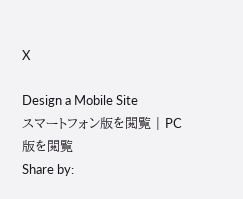X

Design a Mobile Site
スマートフォン版を閲覧 | PC版を閲覧
Share by: